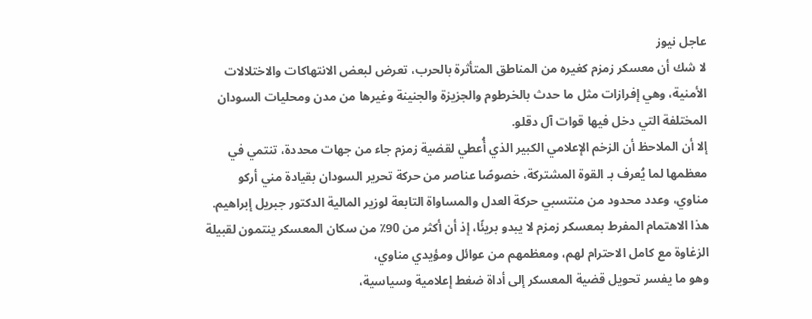عاجل نيوز
لا شك أن معسكر زمزم كغيره من المناطق المتأثرة بالحرب، تعرض لبعض الانتهاكات والاختلالات الأمنية، وهي إفرازات مثل ما حدث بالخرطوم والجزيزة والجنينة وغيرها من مدن ومحليات السودان المختلفة التي دخل فيها قوات آل دقلو.
إلا أن الملاحظ أن الزخم الإعلامي الكبير الذي أُعطي لقضية زمزم جاء من جهات محددة، تنتمي في معظمها لما يُعرف بـ القوة المشتركة، خصوصًا عناصر من حركة تحرير السودان بقيادة مني أركو مناوي، وعدد محدود من منتسبي حركة العدل والمساواة التابعة لوزير المالية الدكتور جبريل إبراهيم.
هذا الاهتمام المفرط بمعسكر زمزم لا يبدو بريئًا، إذ أن أكثر من 90٪ من سكان المعسكر ينتمون لقبيلة الزغاوة مع كامل الاحترام لهم، ومعظمهم من عوائل ومؤيدي مناوي،
وهو ما يفسر تحويل قضية المعسكر إلى أداة ضغط إعلامية وسياسية،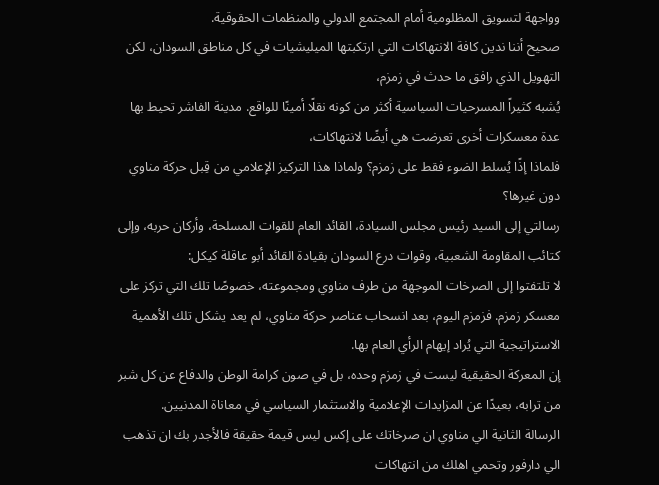وواجهة لتسويق المظلومية أمام المجتمع الدولي والمنظمات الحقوقية.
صحيح أننا ندين كافة الانتهاكات التي ارتكبتها الميليشيات في كل مناطق السودان، لكن التهويل الذي رافق ما حدث في زمزم،
يُشبه كثيراً المسرحيات السياسية أكثر من كونه نقلًا أمينًا للواقع. مدينة الفاشر تحيط بها عدة معسكرات أخرى تعرضت هي أيضًا لانتهاكات،
فلماذا إذًا يُسلط الضوء فقط على زمزم؟ ولماذا هذا التركيز الإعلامي من قِبل حركة مناوي دون غيرها؟
رسالتي إلى السيد رئيس مجلس السيادة، القائد العام للقوات المسلحة، وأركان حربه، وإلى كتائب المقاومة الشعبية، وقوات درع السودان بقيادة القائد أبو عاقلة كيكل:
لا تلتفتوا إلى الصرخات الموجهة من طرف مناوي ومجموعته، خصوصًا تلك التي تركز على معسكر زمزم. فزمزم اليوم، بعد انسحاب عناصر حركة مناوي، لم يعد يشكل تلك الأهمية الاستراتيجية التي يُراد إيهام الرأي العام بها.
إن المعركة الحقيقية ليست في زمزم وحده، بل في صون كرامة الوطن والدفاع عن كل شبر من ترابه، بعيدًا عن المزايدات الإعلامية والاستثمار السياسي في معاناة المدنيين.
الرسالة الثانية الي مناوي ان صرخاتك على إكس ليس قيمة حقيقة فالأجدر بك ان تذهب الي دارفور وتحمي اهلك من انتهاكات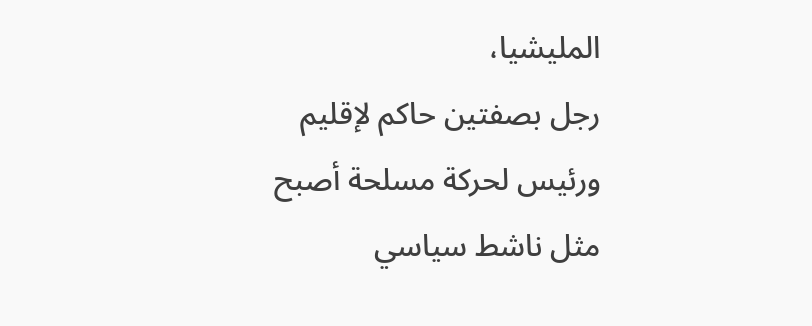المليشيا،
رجل بصفتين حاكم لإقليم ورئيس لحركة مسلحة أصبح مثل ناشط سياسي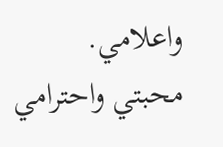واعلامي.
محبتي واحترامي